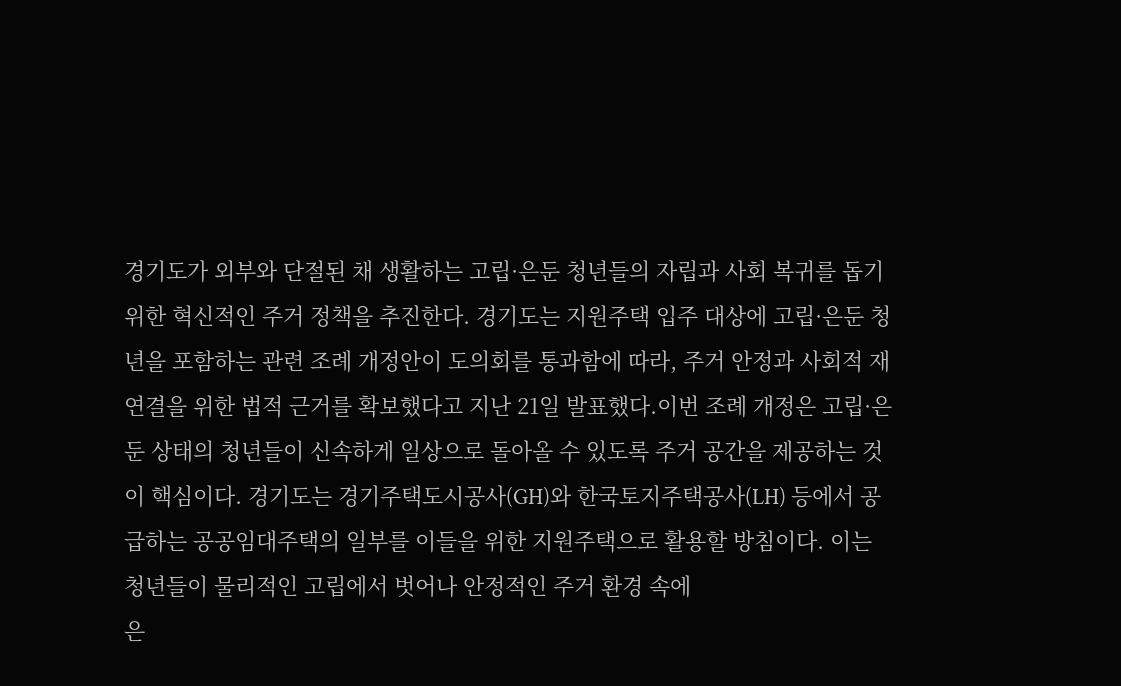경기도가 외부와 단절된 채 생활하는 고립·은둔 청년들의 자립과 사회 복귀를 돕기 위한 혁신적인 주거 정책을 추진한다. 경기도는 지원주택 입주 대상에 고립·은둔 청년을 포함하는 관련 조례 개정안이 도의회를 통과함에 따라, 주거 안정과 사회적 재연결을 위한 법적 근거를 확보했다고 지난 21일 발표했다.이번 조례 개정은 고립·은둔 상태의 청년들이 신속하게 일상으로 돌아올 수 있도록 주거 공간을 제공하는 것이 핵심이다. 경기도는 경기주택도시공사(GH)와 한국토지주택공사(LH) 등에서 공급하는 공공임대주택의 일부를 이들을 위한 지원주택으로 활용할 방침이다. 이는 청년들이 물리적인 고립에서 벗어나 안정적인 주거 환경 속에
은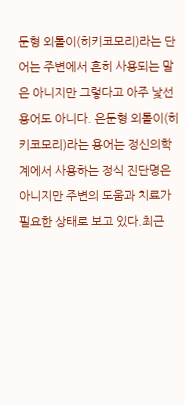둔형 외톨이(히키코모리)라는 단어는 주변에서 흔히 사용되는 말은 아니지만 그렇다고 아주 낯선 용어도 아니다. 은둔형 외톨이(히키코모리)라는 용어는 정신의학계에서 사용하는 정식 진단명은 아니지만 주변의 도움과 치료가 필요한 상태로 보고 있다.최근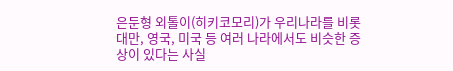은둔형 외톨이(히키코모리)가 우리나라를 비롯 대만, 영국, 미국 등 여러 나라에서도 비슷한 증상이 있다는 사실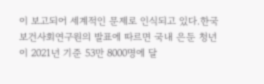이 보고되어 세계적인 문제로 인식되고 있다.한국보건사회연구원의 발표에 따르면 국내 은둔 청년이 2021년 기준 53만 8000명에 달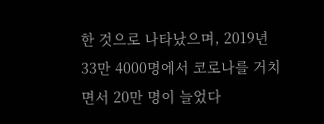한 것으로 나타났으며, 2019년 33만 4000명에서 코로나를 거치면서 20만 명이 늘었다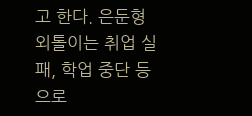고 한다. 은둔형 외톨이는 취업 실패, 학업 중단 등으로